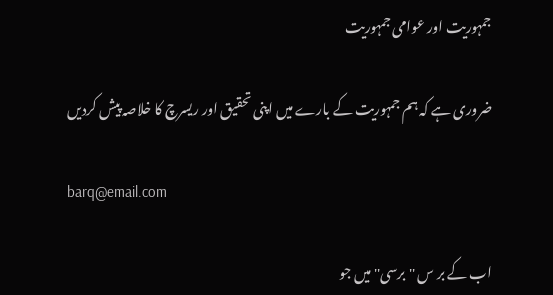جمہوریت اور عوامی جمہوریت

ضروری ہے کہ ہم جمہوریت کے بارے میں اپنی تحقیق اور ریسرچ کا خلاصہ پیش کردیں

barq@email.com

اب کے بر س ''برسی'' میں جو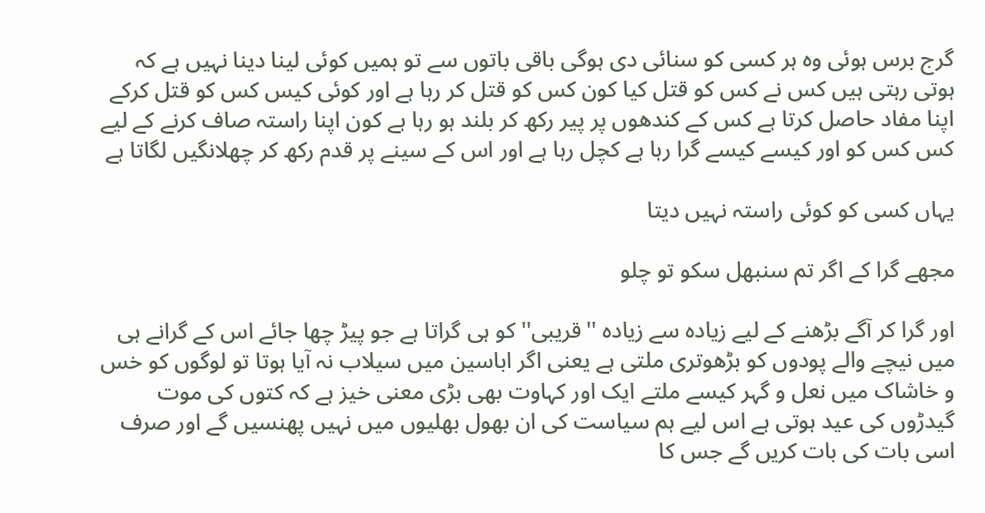گرج برس ہوئی وہ ہر کسی کو سنائی دی ہوگی باقی باتوں سے تو ہمیں کوئی لینا دینا نہیں ہے کہ ہوتی رہتی ہیں کس نے کس کو قتل کیا کون کس کو قتل کر رہا ہے اور کوئی کیس کس کو قتل کرکے اپنا مفاد حاصل کرتا ہے کس کے کندھوں پر پیر رکھ کر بلند ہو رہا ہے کون اپنا راستہ صاف کرنے کے لیے کس کس کو اور کیسے کیسے گرا رہا ہے کچل رہا ہے اور اس کے سینے پر قدم رکھ کر چھلانگیں لگاتا ہے

یہاں کسی کو کوئی راستہ نہیں دیتا

مجھے گرا کے اگر تم سنبھل سکو تو چلو

اور گرا کر آگے بڑھنے کے لیے زیادہ سے زیادہ ''قریبی'' کو ہی گراتا ہے جو پیڑ چھا جائے اس کے گرانے ہی میں نیچے والے پودوں کو بڑھوتری ملتی ہے یعنی اگر اباسین میں سیلاب نہ آیا ہوتا تو لوگوں کو خس و خاشاک میں نعل و گہر کیسے ملتے ایک اور کہاوت بھی بڑی معنی خیز ہے کہ کتوں کی موت گیدڑوں کی عید ہوتی ہے اس لیے ہم سیاست کی ان بھول بھلیوں میں نہیں پھنسیں گے اور صرف اسی بات کی بات کریں گے جس کا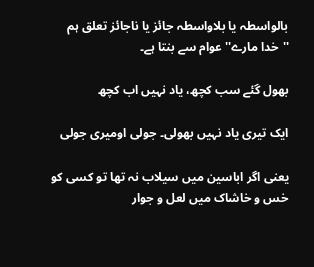بالواسطہ یا بلاواسطہ جائز یا ناجائز تعلق ہم ''خدا مارے'' عوام سے بنتا ہے۔

بھول گئے سب کچھ، یاد نہیں اب کچھ

ایک تیری یاد نہیں بھولی۔ جولی اومیری جولی

یعنی اگر اباسین میں سیلاب نہ تھا تو کسی کو خس و خاشاک میں لعل و جوار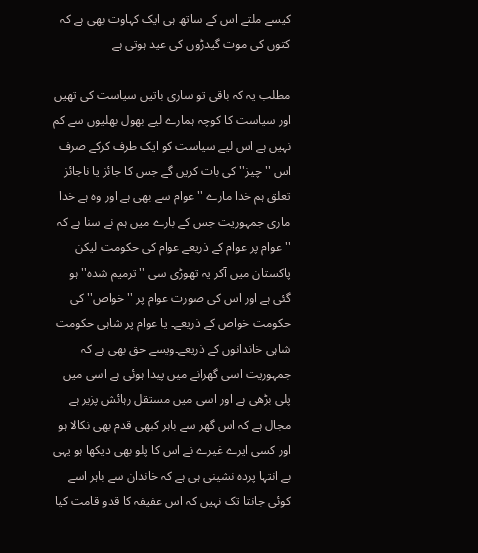کیسے ملتے اس کے ساتھ ہی ایک کہاوت بھی ہے کہ کتوں کی موت گیدڑوں کی عید ہوتی ہے

مطلب یہ کہ باقی تو ساری باتیں سیاست کی تھیں اور سیاست کا کوچہ ہمارے لیے بھول بھلیوں سے کم نہیں ہے اس لیے سیاست کو ایک طرف کرکے صرف اس ''چیز'' کی بات کریں گے جس کا جائز یا ناجائز تعلق ہم خدا مارے ''عوام سے بھی ہے اور وہ ہے خدا ماری جمہوریت جس کے بارے میں ہم نے سنا ہے کہ '' عوام پر عوام کے ذریعے عوام کی حکومت لیکن پاکستان میں آکر یہ تھوڑی سی ''ترمیم شدہ'' ہو گئی ہے اور اس کی صورت عوام پر ''خواص'' کی حکومت خواص کے ذریعے۔ یا عوام پر شاہی حکومت شاہی خاندانوں کے ذریعے۔ویسے حق بھی ہے کہ جمہوریت اسی گھرانے میں پیدا ہوئی ہے اسی میں پلی بڑھی ہے اور اسی میں مستقل رہائش پزیر ہے مجال ہے کہ اس گھر سے باہر کبھی قدم بھی نکالا ہو اور کسی ایرے غیرے نے اس کا پلو بھی دیکھا ہو یہی بے انتہا پردہ نشینی ہی ہے کہ خاندان سے باہر اسے کوئی جانتا تک نہیں کہ اس عفیفہ کا قدو قامت کیا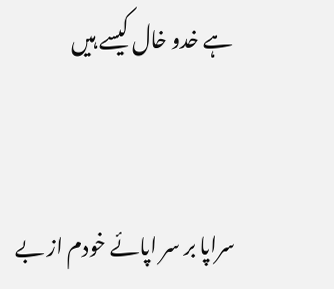ہے خدو خال کیسے ہیں


سراپا بر سر اپائے خودم از بے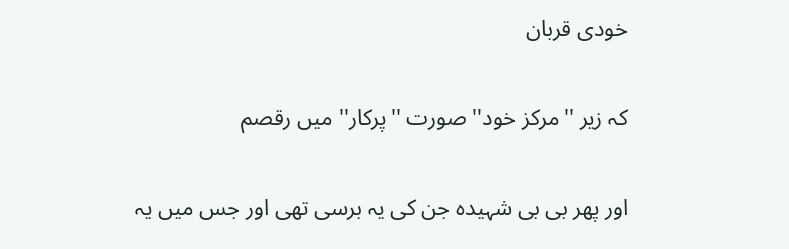خودی قربان

کہ زیر ''مرکز خود'' صورت ''پرکار'' میں رقصم

اور پھر بی بی شہیدہ جن کی یہ برسی تھی اور جس میں یہ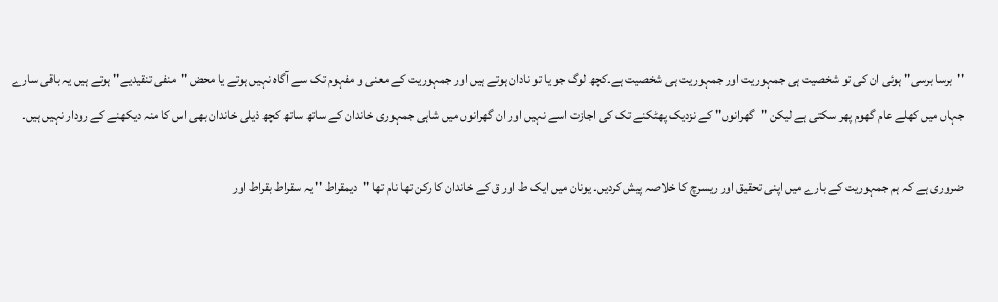''برسا برسی'' ہوئی ان کی تو شخصیت ہی جمہوریت اور جمہوریت ہی شخصیت ہے۔کچھ لوگ جو یا تو نادان ہوتے ہیں اور جمہوریت کے معنی و مفہوم تک سے آگاہ نہیں ہوتے یا محض ''منفی تنقیدیے'' ہوتے ہیں یہ باقی سارے جہاں میں کھلے عام گھوم پھر سکتی ہے لیکن ''گھرانوں'' کے نزدیک پھٹکنے تک کی اجازت اسے نہیں اور ان گھرانوں میں شاہی جمہوری خاندان کے ساتھ ساتھ کچھ ذیلی خاندان بھی اس کا منہ دیکھنے کے رودار نہیں ہیں۔

ضروری ہے کہ ہم جمہوریت کے بارے میں اپنی تحقیق اور ریسرچ کا خلاصہ پیش کردیں۔ یونان میں ایک ط اور ق کے خاندان کا رکن تھا نام تھا ''دیمقراط '' یہ سقراط بقراط اور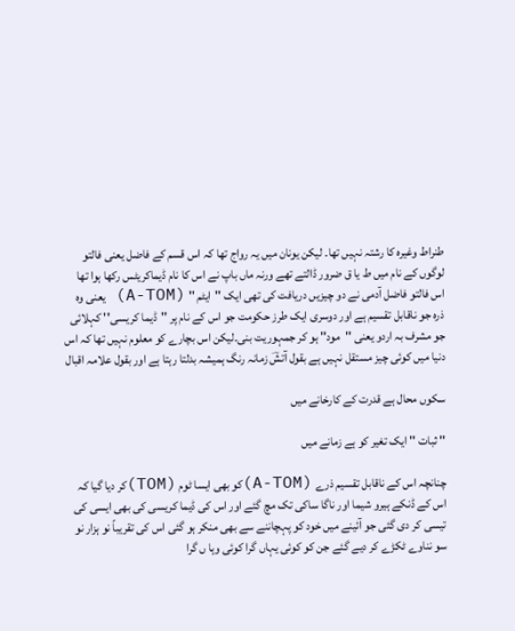طنراط وغیرہ کا رشتہ نہیں تھا۔ لیکن یونان میں یہ رواج تھا کہ اس قسم کے فاضل یعنی فالتو لوگوں کے نام میں ط یا ق ضرور ڈالتے تھے ورنہ ماں باپ نے اس کا نام ڈیماکریٹس رکھا ہوا تھا اس فالتو فاضل آدمی نے دو چیزیں دریافت کی تھی ایک ''ایٹم '' (A-TOM) یعنی وہ ذرہ جو ناقابل تقسیم ہے اور دوسری ایک طرز حکومت جو اس کے نام پر ''ڈیما کریسی'' کہلائی جو مشرف بہ اردو یعنی ''مود'' ہو کر جمہوریت بنی۔لیکن اس بچارے کو معلوم نہیں تھا کہ اس دنیا میں کوئی چیز مستقل نہیں ہے بقول آتشؔ زمانہ رنگ ہمیشہ بدلتا رہتا ہے اور بقول علامہ اقبال

سکوں محال ہے قدرت کے کارخانے میں

'' ثبات '' ایک تغیر کو ہے زمانے میں

چنانچہ اس کے ناقابل تقسیم ذرے (A-TOM)کو بھی ایسا ٹوم (TOM)کر دیا گیا کہ اس کے ڈنکے ہیرو شیما اور ناگا ساکی تک مچ گئے اور اس کی ڈیما کریسی کی بھی ایسی کی تیسی کر دی گئی جو آئینے میں خود کو پہچاننے سے بھی منکر ہو گئی اس کی تقریباً نو ہزار نو سو نناوے ٹکڑے کر دیے گئے جن کو کوئی یہاں گرا کوئی وہا ں گرا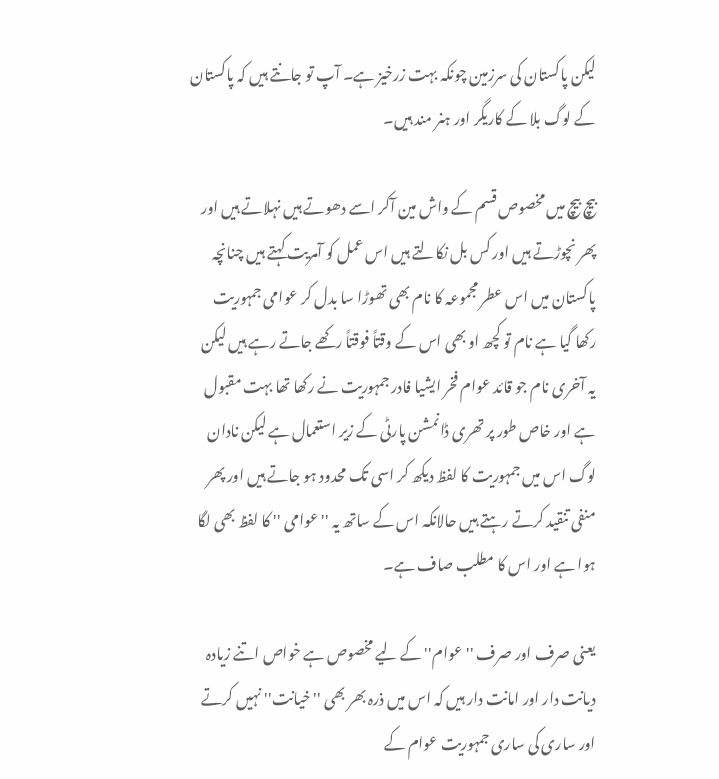لیکن پاکستان کی سرزمین چونکہ بہت زرخیز ہے۔ آپ تو جانتے ہیں کہ پاکستان کے لوگ بلا کے کاریگر اور ہنر مند ہیں۔

بیچ بیچ میں مخصوص قسم کے واش مین آکر اسے دھوتے ہیں نہلاتے ہیں اور پھر نچوڑتے ہیں اور کس بل نکالتے ہیں اس عمل کو آمریت کہتے ہیں چنانچہ پاکستان میں اس عطر مجموعہ کا نام بھی تھوڑا سا بدل کر عوامی جمہوریت رکھا گیا ہے نام تو کچھ او بھی اس کے وقتاً فوقتاً رکھے جاتے رہے ہیں لیکن یہ آخری نام جو قائد عوام فخر ایشیا فادر جمہوریت نے رکھا تھا بہت مقبول ہے اور خاص طور پر تھری ڈانمشن پارٹی کے زیر استعمال ہے لیکن نادان لوگ اس میں جمہوریت کا لفظ دیکھ کر اسی تک محدود ہو جاتے ہیں اور پھر منفی تنقید کرتے رہتے ہیں حالانکہ اس کے ساتھ یہ '' عوامی '' کا لفظ بھی لگا ہوا ہے اور اس کا مطلب صاف ہے۔

یعنی صرف اور صرف ''عوام''کے لیے مخصوص ہے خواص اتنے زیادہ دیانت دار اور امانت دار ہیں کہ اس میں ذرہ بھر بھی ''خیانت'' نہیں کرتے اور ساری کی ساری جمہوریت عوام کے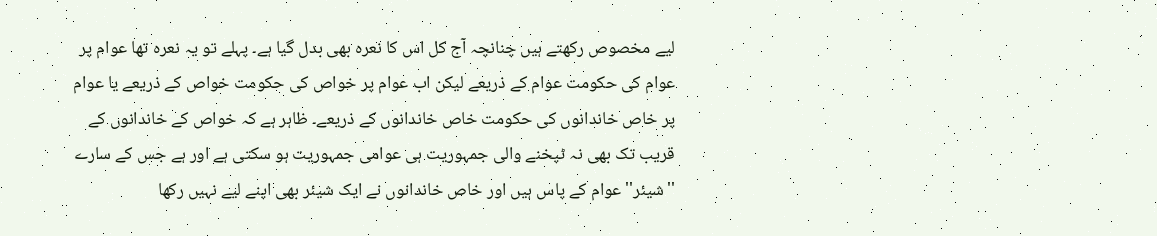لیے مخصوص رکھتے ہیں چنانچہ آج کل اس کا نعرہ بھی بدل گیا ہے۔ پہلے تو یہ نعرہ تھا عوام پر عوام کی حکومت عوام کے ذریعے لیکن اب عوام پر خواص کی حکومت خواص کے ذریعے یا عوام پر خاص خاندانوں کی حکومت خاص خاندانوں کے ذریعے۔ ظاہر ہے کہ خواص کے خاندانوں کے قریب تک بھی نہ ٹپخنے والی جمہوریت ہی عوامی جمہوریت ہو سکتی ہے اور ہے جس کے سارے ''شیئر'' عوام کے پاس ہیں اور خاص خاندانوں نے ایک شیئر بھی اپنے لیے نہیں رکھا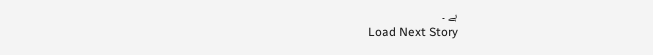ہے ۔
Load Next Story